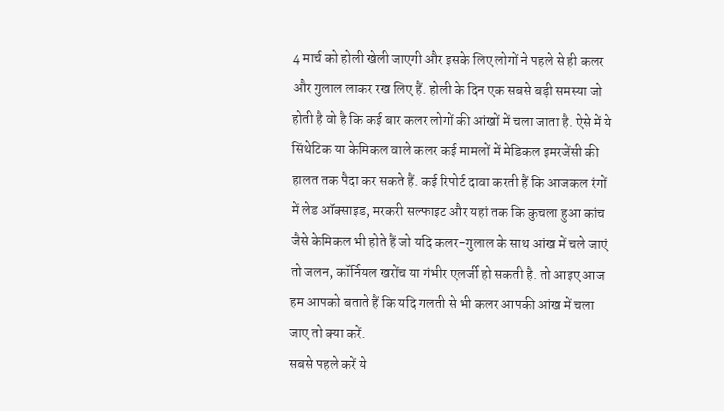4 मार्च को होली खेली जाएगी और इसके लिए लोगों ने पहले से ही कलर और गुलाल लाकर रख लिए हैं. होली के दिन एक सबसे बड़ी समस्या जो होती है वो है कि कई बार कलर लोगों की आंखों में चला जाता है. ऐसे में ये सिंथेटिक या केमिकल वाले कलर कई मामलों में मेडिकल इमरजेंसी की हालत तक पैदा कर सकते हैं. कई रिपोर्ट दावा करती हैं कि आजकल रंगों में लेड ऑक्साइड, मरकरी सल्फाइट और यहां तक कि कुचला हुआ कांच जैसे केमिकल भी होते हैं जो यदि कलर-गुलाल के साथ आंख में चले जाएं तो जलन, कॉर्नियल खरोंच या गंभीर एलर्जी हो सकती है. तो आइए आज हम आपको बताते हैं कि यदि गलती से भी कलर आपकी आंख में चला जाए तो क्या करें.
सबसे पहले करें ये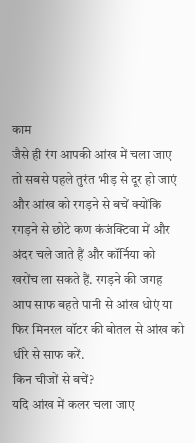काम
जैसे ही रंग आपकी आंख में चला जाए तो सबसे पहले तुरंत भीड़ से दूर हो जाएं और आंख को रगड़ने से बचें क्योंकि रगड़ने से छोटे कण कंजंक्टिवा में और अंदर चले जाते हैं और कॉर्निया को खरोंच ला सकते हैं. रगड़ने की जगह आप साफ बहते पानी से आंख धोएं या फिर मिनरल वॉटर की बोतल से आंख को धीरे से साफ करें.
किन चीजों से बचें?
यदि आंख में कलर चला जाए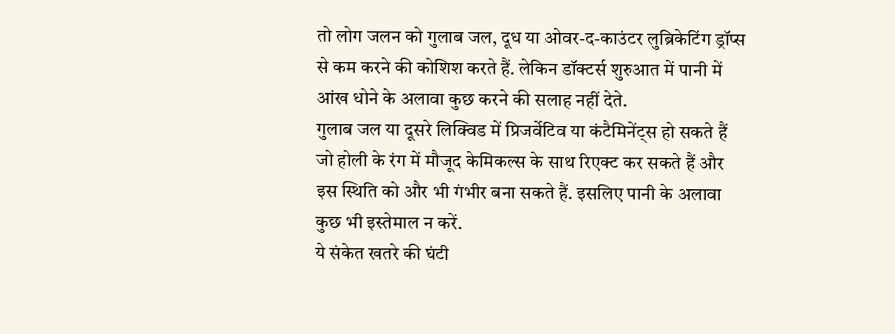तो लोग जलन को गुलाब जल, दूध या ओवर-द-काउंटर लुब्रिकेटिंग ड्रॉप्स से कम करने की कोशिश करते हैं. लेकिन डॉक्टर्स शुरुआत में पानी में आंख धोने के अलावा कुछ करने की सलाह नहीं देते.
गुलाब जल या दूसरे लिक्विड में प्रिजर्वेटिव या कंटैमिनेंट्स हो सकते हैं जो होली के रंग में मौजूद केमिकल्स के साथ रिएक्ट कर सकते हैं और इस स्थिति को और भी गंभीर बना सकते हैं. इसलिए पानी के अलावा कुछ भी इस्तेमाल न करें.
ये संकेत खतरे की घंटी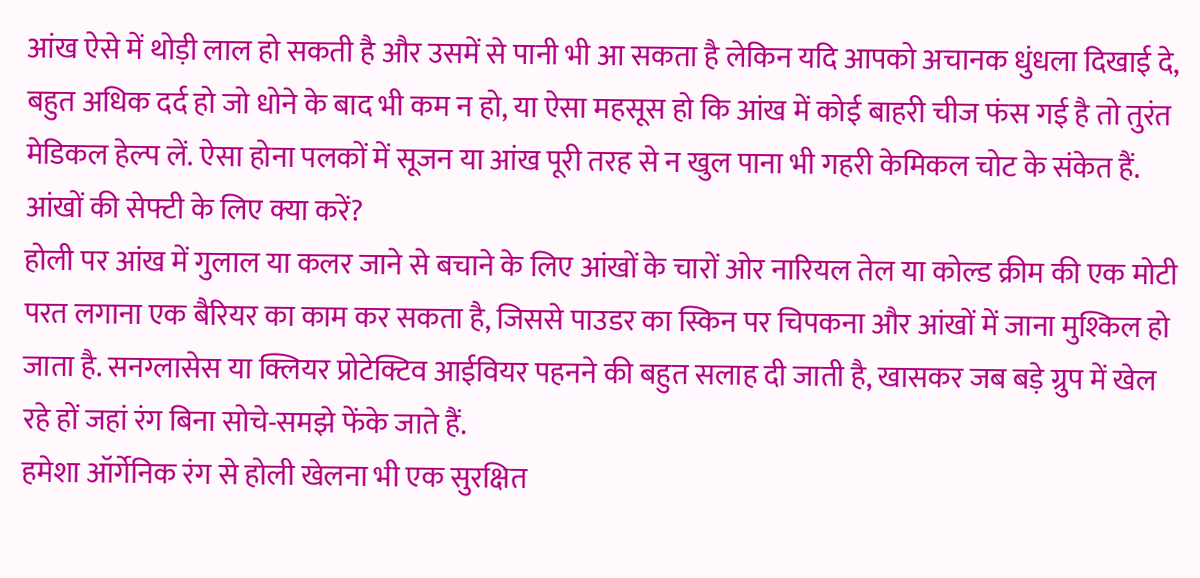आंख ऐसे में थोड़ी लाल हो सकती है और उसमें से पानी भी आ सकता है लेकिन यदि आपको अचानक धुंधला दिखाई दे, बहुत अधिक दर्द हो जो धोने के बाद भी कम न हो, या ऐसा महसूस हो कि आंख में कोई बाहरी चीज फंस गई है तो तुरंत मेडिकल हेल्प लें. ऐसा होना पलकों में सूजन या आंख पूरी तरह से न खुल पाना भी गहरी केमिकल चोट के संकेत हैं.
आंखों की सेफ्टी के लिए क्या करें?
होली पर आंख में गुलाल या कलर जाने से बचाने के लिए आंखों के चारों ओर नारियल तेल या कोल्ड क्रीम की एक मोटी परत लगाना एक बैरियर का काम कर सकता है, जिससे पाउडर का स्किन पर चिपकना और आंखों में जाना मुश्किल हो जाता है. सनग्लासेस या क्लियर प्रोटेक्टिव आईवियर पहनने की बहुत सलाह दी जाती है, खासकर जब बड़े ग्रुप में खेल रहे हों जहां रंग बिना सोचे-समझे फेंके जाते हैं.
हमेशा ऑर्गेनिक रंग से होली खेलना भी एक सुरक्षित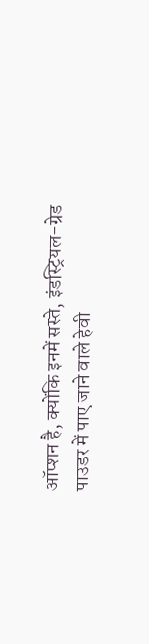ऑप्शन है, क्योंकि इनमें सस्ते, इंडस्ट्रियल-ग्रेड पाउडर में पाए जाने वाले हेवी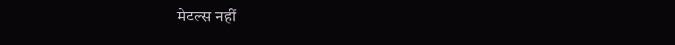मेटल्स नहीं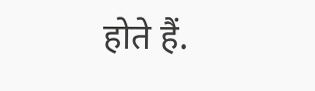होते हैं.